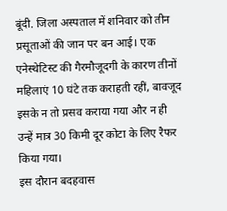बूंदी. जिला अस्पताल में शनिवार को तीन प्रसूताओं की जान पर बन आई। एक एनेस्थेटिस्ट की गैरमौजूदगी के कारण तीनों महिलाएं 10 घंटे तक कराहती रहीं, बावजूद इसके न तो प्रसव कराया गया और न ही उन्हें मात्र 30 किमी दूर कोटा के लिए रैफर किया गया।
इस दौरान बदहवास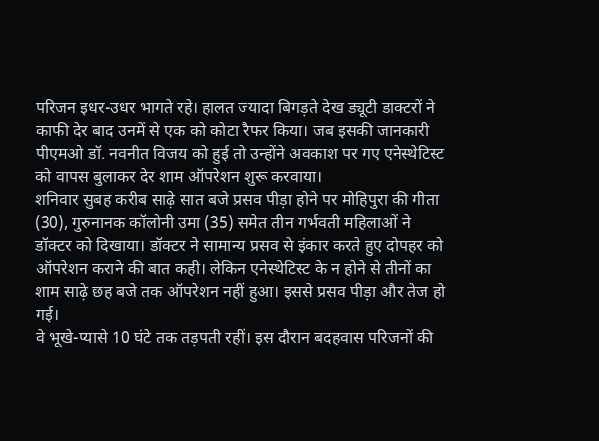परिजन इधर-उधर भागते रहे। हालत ज्यादा बिगड़ते देख ड्यूटी डाक्टरों ने काफी देर बाद उनमें से एक को कोटा रैफर किया। जब इसकी जानकारी पीएमओ डॉ. नवनीत विजय को हुई तो उन्होंने अवकाश पर गए एनेस्थेटिस्ट को वापस बुलाकर देर शाम ऑपरेशन शुरू करवाया।
शनिवार सुबह करीब साढ़े सात बजे प्रसव पीड़ा होने पर मोहिपुरा की गीता (30), गुरुनानक कॉलोनी उमा (35) समेत तीन गर्भवती महिलाओं ने डॉक्टर को दिखाया। डॉक्टर ने सामान्य प्रसव से इंकार करते हुए दोपहर को ऑपरेशन कराने की बात कही। लेकिन एनेस्थेटिस्ट के न होने से तीनों का शाम साढ़े छह बजे तक ऑपरेशन नहीं हुआ। इससे प्रसव पीड़ा और तेज हो गई।
वे भूखे-प्यासे 10 घंटे तक तड़पती रहीं। इस दौरान बदहवास परिजनों की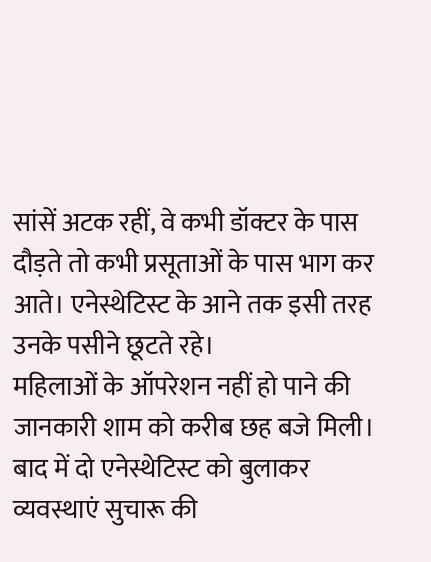सांसें अटक रहीं, वे कभी डॉक्टर के पास दौड़ते तो कभी प्रसूताओं के पास भाग कर आते। एनेस्थेटिस्ट के आने तक इसी तरह उनके पसीने छूटते रहे।
महिलाओं के ऑपरेशन नहीं हो पाने की जानकारी शाम को करीब छह बजे मिली। बाद में दो एनेस्थेटिस्ट को बुलाकर व्यवस्थाएं सुचारू की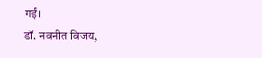गईं।
डॉ. नवनीत विजय,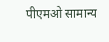पीएमओ सामान्य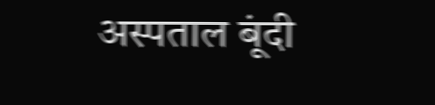अस्पताल बूंदी